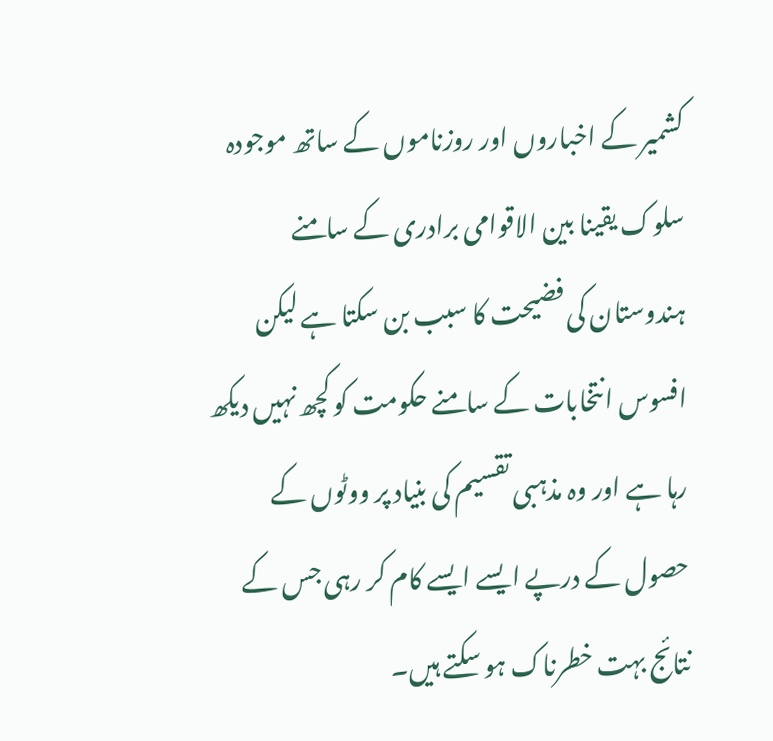کشمیر کے اخباروں اور روزناموں کے ساتھ موجودہ سلوک یقینا بین الاقوامی برادری کے سامنے ہندوستان کی فضیحت کا سبب بن سکتا ہے لیکن افسوس انتخابات کے سامنے حکومت کو کچھ نہیں دیکھ رہا ہے اور وہ مذہبی تقسیم کی بنیاد پر ووٹوں کے حصول کے درپے ایسے ایسے کام کر رہی جس کے نتائج بہت خطرناک ہو سکتے ہیں۔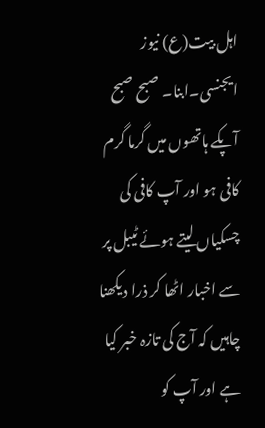اہل بیت(ع) نیوز ایجنسی۔ابنا۔ صبح صبح آپکے ہاتھوں میں گرما گرم کافی ہو اور آپ کافی کی چسکیاں لیتے ہوئے ٹیبل پر سے اخبار اٹھا کر ذرا دیکھنا چاہیں کہ آج کی تازہ خبر کیا ہے اور آپ کو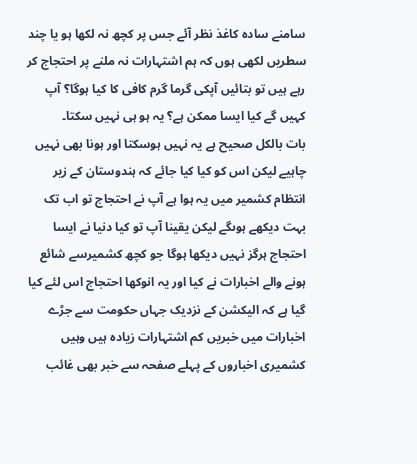سامنے سادہ کاغذ نظر آئے جس پر کچھ نہ لکھا ہو یا چند سطریں لکھی ہوں کہ ہم اشتہارات نہ ملنے پر احتجاج کر رہے ہیں تو بتائیں آپکی گرما گرم کافی کا کیا ہوگا؟ آپ کہیں گے کیا ایسا ممکن ہے؟ یہ ہو ہی نہیں سکتا۔
بات بالکل صحیح ہے یہ نہیں ہوسکتا اور ہونا بھی نہیں چاہیے لیکن اس کو کیا کیا جائے کہ ہندوستان کے زیر انتظام کشمیر میں یہ ہوا ہے آپ نے احتجاج تو اب تک بہت دیکھے ہوںگے لیکن یقینا آپ تو کیا دنیا نے ایسا احتجاج ہرگز نہیں دیکھا ہوگا جو کچھ کشمیرسے شائع ہونے والے اخبارات نے کیا اور یہ انوکھا احتجاج اس لئے کیا گیا ہے کہ الیکشن کے نزدیک جہاں حکومت سے جڑے اخبارات میں خبریں کم اشتہارات زیادہ ہیں وہیں کشمیری اخباروں کے پہلے صفحہ سے خبر بھی غائب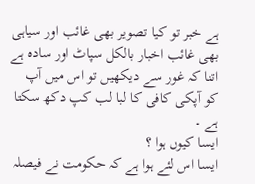ہے خبر تو کیا تصویر بھی غائب اور سیاہی بھی غائب اخبار بالکل سپاٹ اور سادہ ہے اتنا کہ غور سے دیکھیں تو اس میں آپ کو آپکی کافی کا لبا لب کپ دکھ سکتا ہے ۔
ایسا کیوں ہوا ؟
ایسا اس لئے ہوا ہے کہ حکومت نے فیصلہ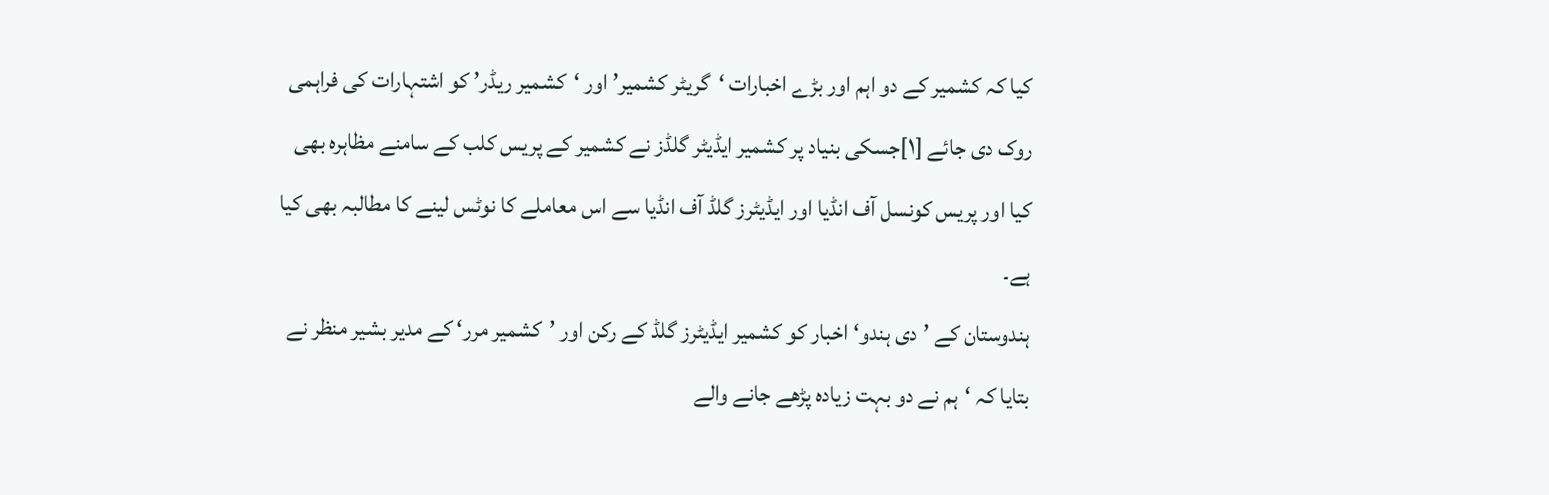کیا کہ کشمیر کے دو اہم اور بڑے اخبارات ‘گریٹر کشمیر’ اور ‘کشمیر ریڈر’ کو اشتہارات کی فراہمی روک دی جائے [۱]جسکی بنیاد پر کشمیر ایڈیٹر گلڈز نے کشمیر کے پریس کلب کے سامنے مظاہرہ بھی کیا اور پریس کونسل آف انڈیا اور ایڈیٹرز گلڈ آف انڈیا سے اس معاملے کا نوٹس لینے کا مطالبہ بھی کیا ہے۔
ہندوستان کے ’دی ہندو‘ اخبار کو کشمیر ایڈیٹرز گلڈ کے رکن اور ’کشمیر مرر‘ کے مدیر بشیر منظر نے بتایا کہ ‘ہم نے دو بہت زیادہ پڑھے جانے والے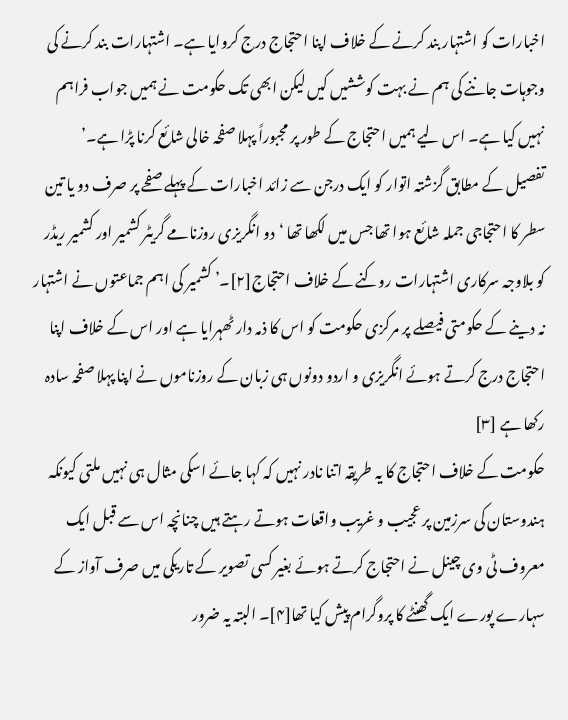اخبارات کو اشتہار بند کرنے کے خلاف اپنا احتجاج درج کروایا ہے۔ اشتہارات بند کرنے کی وجوہات جاننے کی ہم نے بہت کوششیں کیں لیکن ابھی تک حکومت نے ہمیں جواب فراہم نہیں کیا ہے۔ اس لیے ہمیں احتجاج کے طور پر مجبوراً پہلا صفحہ خالی شائع کرنا پڑا ہے۔’
تفصیل کے مطابق گزشتہ اتوار کو ایک درجن سے زائد اخبارات کے پہلے صفحے پر صرف دو یا تین سطر کا احتجاجی جملہ شائع ہوا تھا جس میں لکھا تھا ‘دو انگریزی روزنامے گریٹر کشمیر اور کشمیر ریڈر کو بلاوجہ سرکاری اشتہارات روکنے کے خلاف احتجاج[۲]۔’ کشمیر کی اہم جماعتوں نے اشتہار نہ دینے کے حکومتی فیصلے پر مرکزی حکومت کو اس کا ذمہ دار ٹھہرایا ہے اور اس کے خلاف اپنا احتجاج درج کرتے ہوئے انگریزی و اردو دونوں ہی زبان کے روزناموں نے اپنا پہلا صفحہ سادہ رکھا ہے [۳]
حکومت کے خلاف احتجاج کا یہ طریقہ اتنا نادر نہیں کہ کہا جائے اسکی مثال ہی نہیں ملتی کیونکہ ہندوستان کی سرزمین پر عجیب و غریب واقعات ہوتے رہتے ہیں چنانچہ اس سے قبل ایک معروف ٹی وی چینل نے احتجاج کرتے ہوئے بغیر کسی تصویر کے تاریکی میں صرف آواز کے سہارے پورے ایک گھنٹے کا پروگرام پیش کیا تھا[۴]۔ البتہ یہ ضرور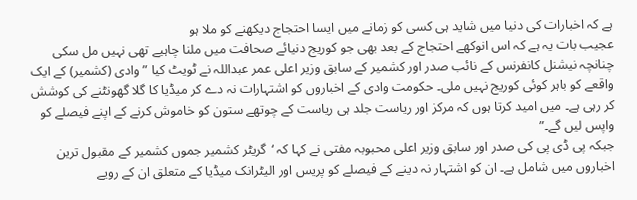ہے کہ اخبارات کی دنیا میں شاید ہی کسی کو زمانے میں ایسا احتجاج دیکھنے کو ملا ہو
عجیب بات یہ ہے کہ اس انوکھے احتجاج کے بعد بھی جو کوریج دنیائے صحافت میں ملنا چاہیے تھی نہیں مل سکی چنانچہ نیشنل کانفرنس کے نائب صدر اور کشمیر کے سابق وزیر اعلی عمر عبداللہ نے ٹویٹ کیا ”وادی (کشمیر) کے ایک واقعے کو باہر کوئی کوریج نہیں ملی۔ حکومت وادی کے اخباروں کو اشتہارات نہ دے کر میڈیا کا گلا گھونٹنے کی کوشش کر رہی ہے۔ میں امید کرتا ہوں کہ مرکز اور ریاست جلد ہی ریاست کے چوتھے ستون کو خاموش کرنے کے اپنے فیصلے کو واپس لیں گے۔”
جبکہ پی ڈی پی کی صدر اور سابق وزیر اعلی محبوبہ مفتی نے کہا کہ ‘گریٹر کشمیر جموں کشمیر کے مقبول ترین اخباروں میں شامل ہے۔ ان کو اشتہار نہ دینے کے فیصلے کو پریس اور الیٹرانک میڈیا کے متعلق ان کے رویے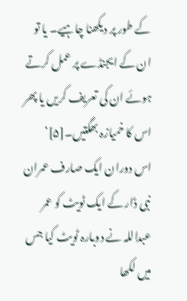کے طور پر دیکھنا چاہیے۔ یا تو ان کے ایجنڈے پر عمل کرتے ہوئے ان کی تعریف کریں یا پھر اس کا خمیازہ بھگتیں۔[۵]‘
اس دوران ایک صارف عمران نبی ڈار کے ایک ٹویٹ کو عمر عبداللہ نے دوبارہ ٹویٹ کیا جس میں لکھا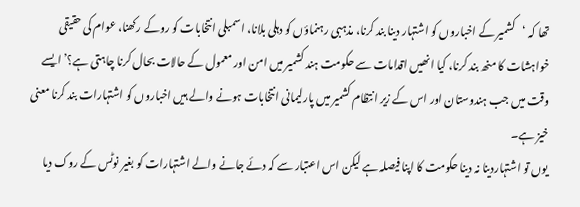تھا کہ ‘کشمیر کے اخباروں کو اشتہار دینا بند کرنا، مذہبی رہنماؤں کو دہلی بلانا، اسمبلی انتخابات کو روکے رکھنا، عوام کی حقیقی خواہشات کا منھ بند کرنا، کیا انھیں اقدامات سے حکومت ہند کشمیر میں امن اور معمول کے حالات بحال کرنا چاہتی ہے؟’ایسے وقت میں جب ہندوستان اور اس کے زیر انتظام کشمیر میں پارلیمانی انتخابات ہونے والے ہیں اخباروں کو اشتہارات بند کرنا معنی خیز ہے۔
یوں تو اشتہاردینا نہ دینا حکومت کا اپنا فیصلہ ہے لیکن اس اعتبار سے کہ دئے جانے والے اشتہارات کو بغیر نوٹس کے روک دیا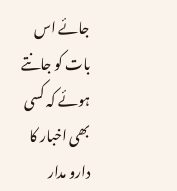جائے اس بات کو جانتے ہوئے کہ کسی بھی اخبار کا دارو مدار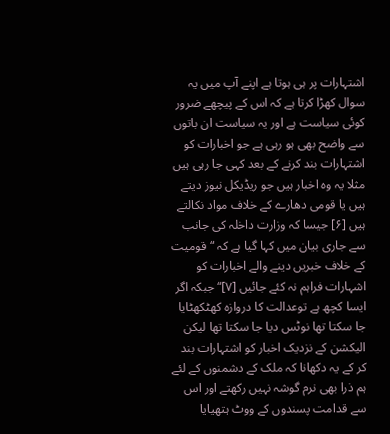اشتہارات پر ہی ہوتا ہے اپنے آپ میں یہ سوال کھڑا کرتا ہے کہ اس کے پیچھے ضرور کوئی سیاست ہے اور یہ سیاست ان باتوں سے واضح بھی ہو رہی ہے جو اخبارات کو اشتہارات بند کرنے کے بعد کہی جا رہی ہیں مثلا یہ وہ اخبار ہیں جو ریڈیکل نیوز دیتے ہیں یا قومی دھارے کے خلاف مواد نکالتے ہیں [۶] جیسا کہ وزارت داخلہ کی جانب سے جاری بیان میں کہا گیا ہے کہ “قومیت کے خلاف خبریں دینے والے اخبارات کو اشہارات فراہم نہ کئے جائیں [۷]“جبکہ اگر ایسا کچھ ہے توعدالت کا دروازہ کھٹکھٹایا جا سکتا تھا نوٹس دیا جا سکتا تھا لیکن الیکشن کے نزدیک اخبار کو اشتہارات بند کر کے یہ دکھانا کہ ملک کے دشمنوں کے لئے ہم ذرا بھی نرم گوشہ نہیں رکھتے اور اس سے قدامت پسندوں کے ووٹ ہتھیایا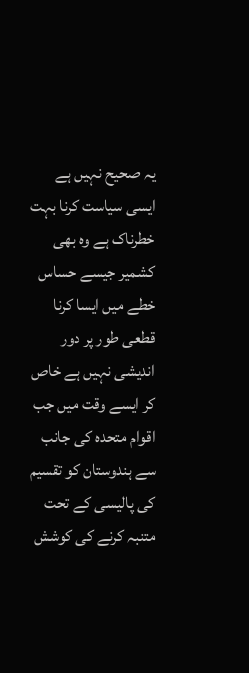یہ صحیح نہیں ہے ایسی سیاست کرنا بہت خطرناک ہے وہ بھی کشمیر جیسے حساس خطے میں ایسا کرنا قطعی طور پر دور اندیشی نہیں ہے خاص کر ایسے وقت میں جب اقوام متحدہ کی جانب سے ہندوستان کو تقسیم کی پالیسی کے تحت متنبہ کرنے کی کوشش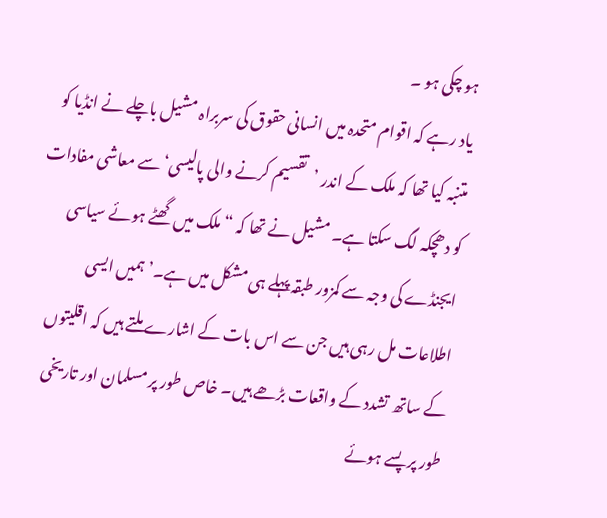ہو چکی ہو ۔
یاد رہے کہ اقوام متحدہ میں انسانی حقوق کی سربراہ مشیل باچلے نے انڈیا کو متنبہ کیا تھا کہ ملک کے اندر ’تقسیم کرنے والی پالیسی‘ سے معاشی مفادات کو دھچکہ لگ سکتا ہے۔ مشیل نے تھا کہ “ملک میں گھٹے ہوئے سیاسی ایجنڈے کی وجہ سے کمزور طبقہ پہلے ہی مشکل میں ہے۔’ہمیں ایسی اطلاعات مل رہی ہیں جن سے اس بات کے اشارے ملتے ہیں کہ اقلیتوں کے ساتھ تشدد کے واقعات بڑھے ہیں۔ خاص طور پر مسلمان اور تاریخی طور پر پسے ہوئے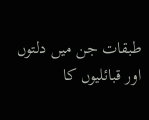طبقات جن میں دلتوں اور قبائلیوں کا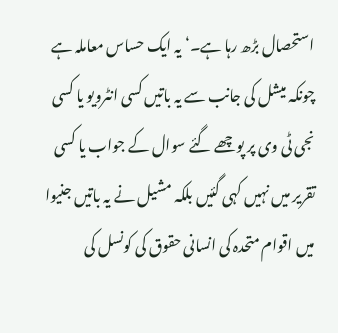استحصال بڑھ رہا ہے۔‘ یہ ایک حساس معاملہ ہے چونکہ میشل کی جانب سے یہ باتیں کسی انٹرویو یا کسی نجی ٹی وی پر پوچھے گئے سوال کے جواب یا کسی تقریر میں نہیں کہی گئیں بلکہ مشیل نے یہ باتیں جنیوا میں اقوام متحدہ کی انسانی حقوق کی کونسل کی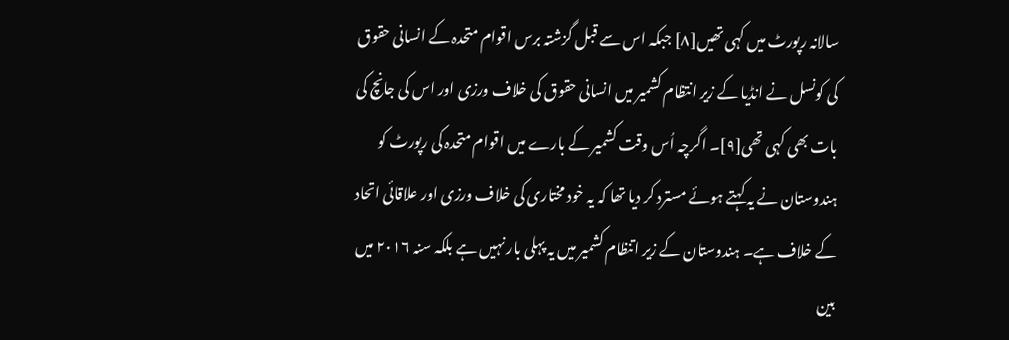سالانہ رپورٹ میں کہی تھیں[۸] جبکہ اس سے قبل گزشتہ برس اقوام متحدہ کے انسانی حقوق کی کونسل نے انڈیا کے زیر انتظام کشمیر میں انسانی حقوق کی خلاف ورزی اور اس کی جانچ کی بات بھی کہی تھی[۹]۔ اگرچہ اُس وقت کشمیر کے بارے میں اقوام متحدہ کی رپورٹ کو ہندوستان نے یہ کہتے ہوئے مسترد کر دیا تھا کہ یہ خود مختاری کی خلاف ورزی اور علاقائی اتحاد کے خلاف ہے۔ ہندوستان کے زیر اتنظام کشمیر میں یہ پہلی بار نہیں ہے بلکہ سنہ ۲۰۱۶ میں بین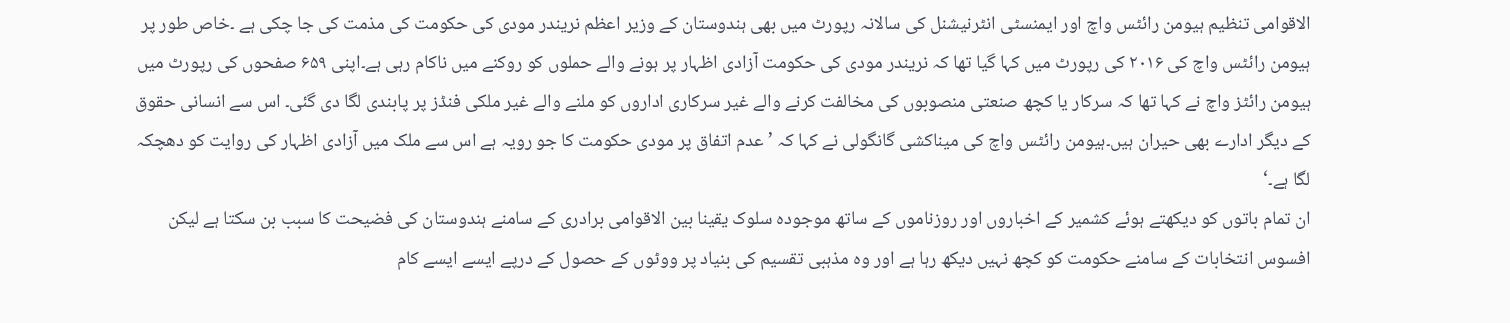الاقوامی تنظیم ہیومن رائٹس واچ اور ایمنسٹی انٹرنیشنل کی سالانہ رپورٹ میں بھی ہندوستان کے وزیر اعظم نریندر مودی کی حکومت کی مذمت کی جا چکی ہے ۔خاص طور پر ہیومن رائٹس واچ کی ۲۰۱۶ کی رپورٹ میں کہا گیا تھا کہ نریندر مودی کی حکومت آزادی اظہار پر ہونے والے حملوں کو روکنے میں ناکام رہی ہے۔اپنی ۶۵۹ صفحوں کی رپورٹ میں ہیومن رائٹز واچ نے کہا تھا کہ سرکار یا کچھ صنعتی منصوبوں کی مخالفت کرنے والے غیر سرکاری اداروں کو ملنے والے غیر ملکی فنڈز پر پابندی لگا دی گئی۔ اس سے انسانی حقوق کے دیگر ادارے بھی حیران ہیں۔ہیومن رائٹس واچ کی میناکشی گانگولی نے کہا کہ ’عدم اتفاق پر مودی حکومت کا جو رویہ ہے اس سے ملک میں آزادی اظہار کی روایت کو دھچکہ لگا ہے۔‘
ان تمام باتوں کو دیکھتے ہوئے کشمیر کے اخباروں اور روزناموں کے ساتھ موجودہ سلوک یقینا بین الاقوامی برادری کے سامنے ہندوستان کی فضیحت کا سبب بن سکتا ہے لیکن افسوس انتخابات کے سامنے حکومت کو کچھ نہیں دیکھ رہا ہے اور وہ مذہبی تقسیم کی بنیاد پر ووٹوں کے حصول کے درپے ایسے ایسے کام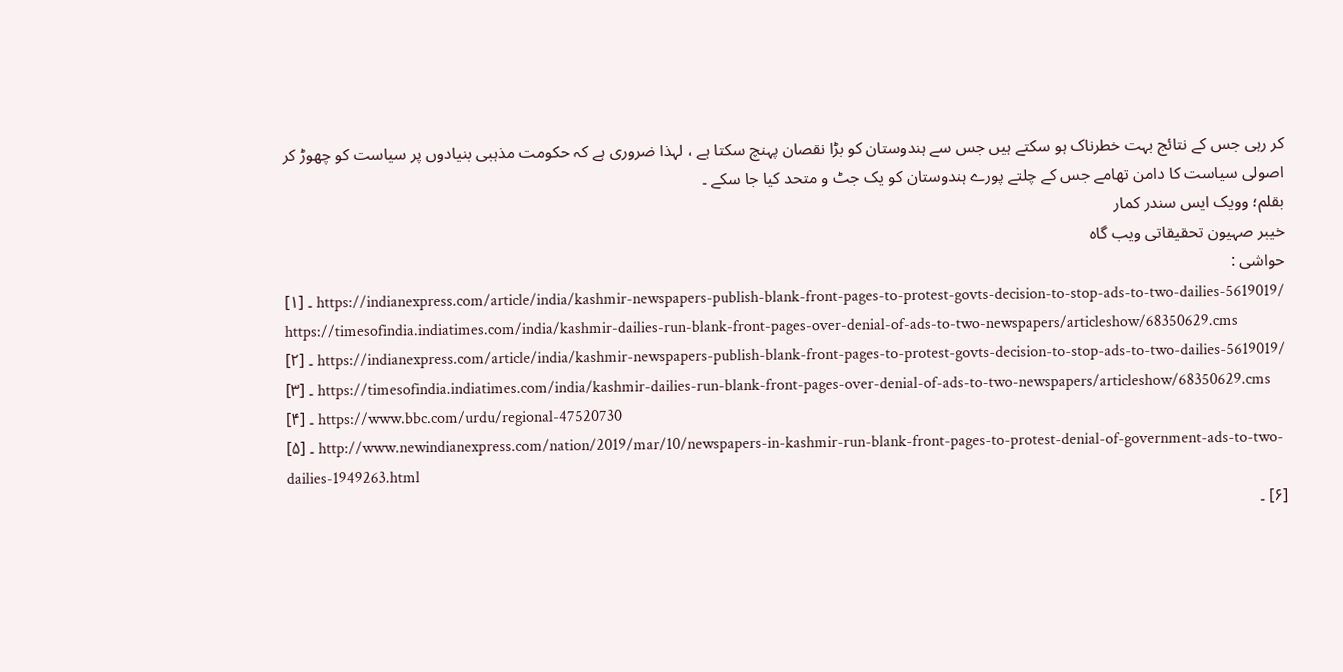کر رہی جس کے نتائج بہت خطرناک ہو سکتے ہیں جس سے ہندوستان کو بڑا نقصان پہنچ سکتا ہے ، لہذا ضروری ہے کہ حکومت مذہبی بنیادوں پر سیاست کو چھوڑ کر اصولی سیاست کا دامن تھامے جس کے چلتے پورے ہندوستان کو یک جٹ و متحد کیا جا سکے ۔
بقلم؛ وویک ایس سندر کمار
خیبر صہیون تحقیقاتی ویب گاہ
حواشی :
[۱] ۔ https://indianexpress.com/article/india/kashmir-newspapers-publish-blank-front-pages-to-protest-govts-decision-to-stop-ads-to-two-dailies-5619019/
https://timesofindia.indiatimes.com/india/kashmir-dailies-run-blank-front-pages-over-denial-of-ads-to-two-newspapers/articleshow/68350629.cms
[۲] ۔ https://indianexpress.com/article/india/kashmir-newspapers-publish-blank-front-pages-to-protest-govts-decision-to-stop-ads-to-two-dailies-5619019/
[۳] ۔ https://timesofindia.indiatimes.com/india/kashmir-dailies-run-blank-front-pages-over-denial-of-ads-to-two-newspapers/articleshow/68350629.cms
[۴] ۔ https://www.bbc.com/urdu/regional-47520730
[۵] ۔ http://www.newindianexpress.com/nation/2019/mar/10/newspapers-in-kashmir-run-blank-front-pages-to-protest-denial-of-government-ads-to-two-dailies-1949263.html
[۶] ۔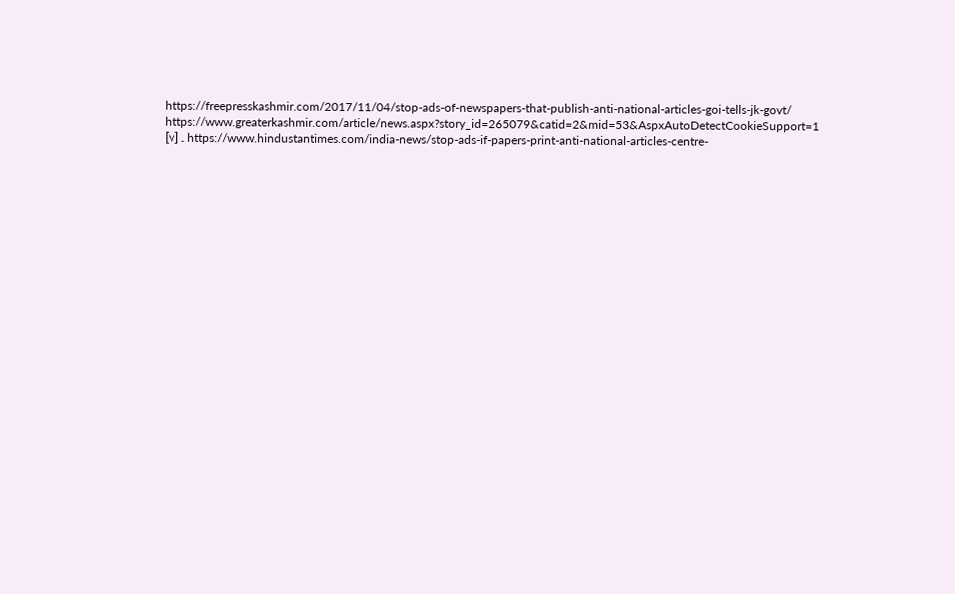https://freepresskashmir.com/2017/11/04/stop-ads-of-newspapers-that-publish-anti-national-articles-goi-tells-jk-govt/
https://www.greaterkashmir.com/article/news.aspx?story_id=265079&catid=2&mid=53&AspxAutoDetectCookieSupport=1
[۷] ۔ https://www.hindustantimes.com/india-news/stop-ads-if-papers-print-anti-national-articles-centre-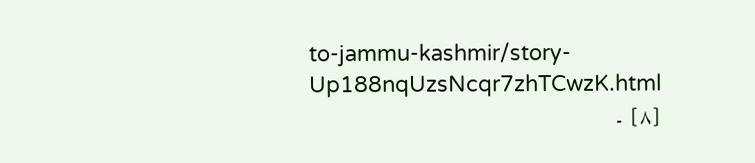to-jammu-kashmir/story-Up188nqUzsNcqr7zhTCwzK.html
[۸] ۔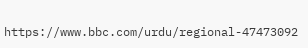https://www.bbc.com/urdu/regional-47473092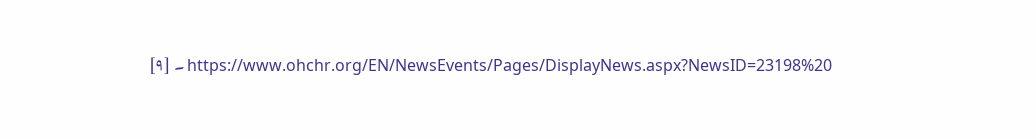[۹] ۔ https://www.ohchr.org/EN/NewsEvents/Pages/DisplayNews.aspx?NewsID=23198%20